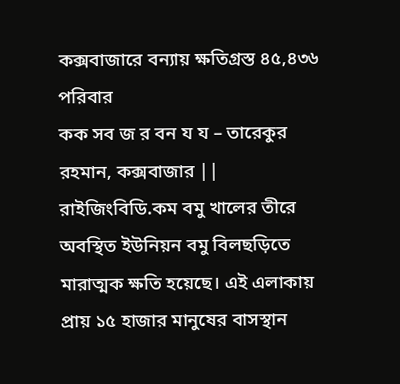কক্সবাজারে বন্যায় ক্ষতিগ্রস্ত ৪৫,৪৩৬ পরিবার
কক সব জ র বন য য – তারেকুর রহমান, কক্সবাজার || রাইজিংবিডি.কম বমু খালের তীরে অবস্থিত ইউনিয়ন বমু বিলছড়িতে মারাত্মক ক্ষতি হয়েছে। এই এলাকায় প্রায় ১৫ হাজার মানুষের বাসস্থান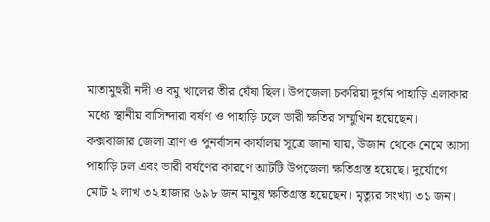মাতামুহুরী নদী ও বমু খালের তীর ঘেঁষা ছিল। উপজেলা চকরিয়া দুর্গম পাহাড়ি এলাকার মধ্যে স্থানীয় বাসিন্দারা বর্ষণ ও পাহাড়ি ঢলে ভারী ক্ষতির সম্মুখিন হয়েছেন।
কক্সবাজার জেলা ত্রাণ ও পুনর্বাসন কার্যালয় সূত্রে জানা যায়, উজান থেকে নেমে আসা পাহাড়ি ঢল এবং ভারী বর্ষণের কারণে আটটি উপজেলা ক্ষতিগ্রস্ত হয়েছে। দুর্যোগে মোট ২ লাখ ৩২ হাজার ৬৯৮ জন মানুষ ক্ষতিগ্রস্ত হয়েছেন। মৃত্যুর সংখ্যা ৩১ জন।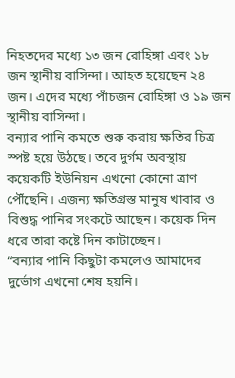নিহতদের মধ্যে ১৩ জন রোহিঙ্গা এবং ১৮ জন স্থানীয় বাসিন্দা। আহত হয়েছেন ২৪ জন। এদের মধ্যে পাঁচজন রোহিঙ্গা ও ১৯ জন স্থানীয় বাসিন্দা।
বন্যার পানি কমতে শুরু করায় ক্ষতির চিত্র স্পষ্ট হয়ে উঠছে। তবে দুর্গম অবস্থায় কয়েকটি ইউনিয়ন এখনো কোনো ত্রাণ পৌঁছেনি। এজন্য ক্ষতিগ্রস্ত মানুষ খাবার ও বিশুদ্ধ পানির সংকটে আছেন। কয়েক দিন ধরে তারা কষ্টে দিন কাটাচ্ছেন।
“বন্যার পানি কিছুটা কমলেও আমাদের দুর্ভোগ এখনো শেষ হয়নি।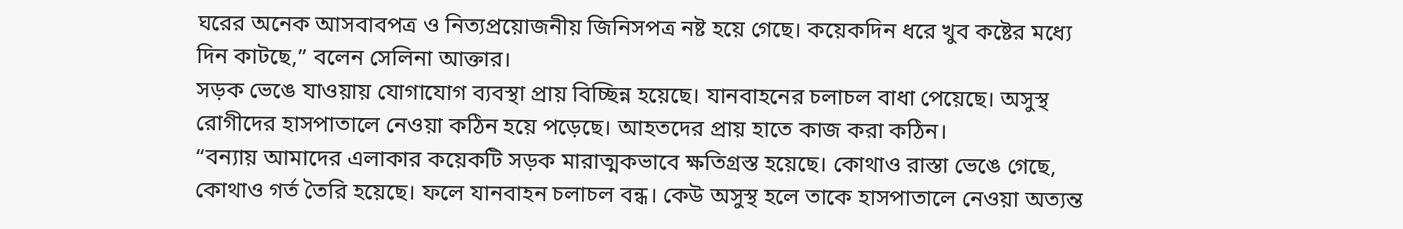ঘরের অনেক আসবাবপত্র ও নিত্যপ্রয়োজনীয় জিনিসপত্র নষ্ট হয়ে গেছে। কয়েকদিন ধরে খুব কষ্টের মধ্যে দিন কাটছে,” বলেন সেলিনা আক্তার।
সড়ক ভেঙে যাওয়ায় যোগাযোগ ব্যবস্থা প্রায় বিচ্ছিন্ন হয়েছে। যানবাহনের চলাচল বাধা পেয়েছে। অসুস্থ রোগীদের হাসপাতালে নেওয়া কঠিন হয়ে পড়েছে। আহতদের প্রায় হাতে কাজ করা কঠিন।
“বন্যায় আমাদের এলাকার কয়েকটি সড়ক মারাত্মকভাবে ক্ষতিগ্রস্ত হয়েছে। কোথাও রাস্তা ভেঙে গেছে, কোথাও গর্ত তৈরি হয়েছে। ফলে যানবাহন চলাচল বন্ধ। কেউ অসুস্থ হলে তাকে হাসপাতালে নেওয়া অত্যন্ত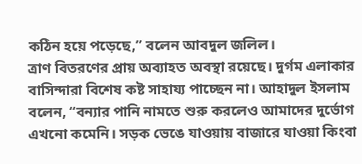কঠিন হয়ে পড়েছে,” বলেন আবদুল জলিল।
ত্রাণ বিতরণের প্রায় অব্যাহত অবস্থা রয়েছে। দুর্গম এলাকার বাসিন্দারা বিশেষ কষ্ট সাহায্য পাচ্ছেন না। আহাদুল ইসলাম বলেন, “বন্যার পানি নামতে শুরু করলেও আমাদের দুর্ভোগ এখনো কমেনি। সড়ক ভেঙে যাওয়ায় বাজারে যাওয়া কিংবা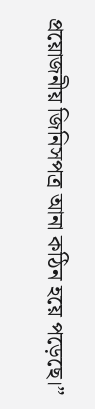প্রয়োজনীয় জিনিসপত্র আনা কঠিন হয়ে পড়েছে।”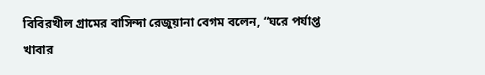বিবিরখীল গ্রামের বাসিন্দা রেজুয়ানা বেগম বলেন, “ঘরে পর্যাপ্ত খাবার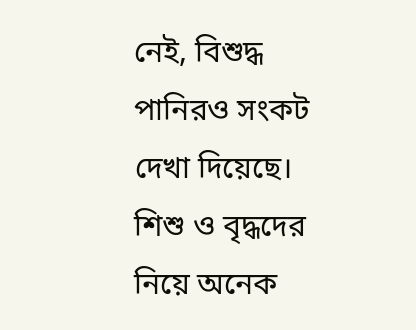নেই, বিশুদ্ধ পানিরও সংকট দেখা দিয়েছে। শিশু ও বৃদ্ধদের নিয়ে অনেক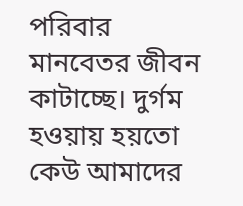পরিবার মানবেতর জীবন কাটাচ্ছে। দুর্গম হওয়ায় হয়তো কেউ আমাদের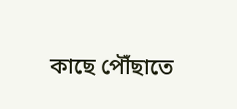কাছে পৌঁছাতে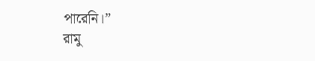পারেনি।”
রামু